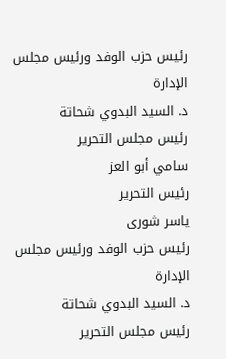رئيس حزب الوفد ورئيس مجلس الإدارة
د. السيد البدوي شحاتة
رئيس مجلس التحرير
سامي أبو العز
رئيس التحرير
ياسر شورى
رئيس حزب الوفد ورئيس مجلس الإدارة
د. السيد البدوي شحاتة
رئيس مجلس التحرير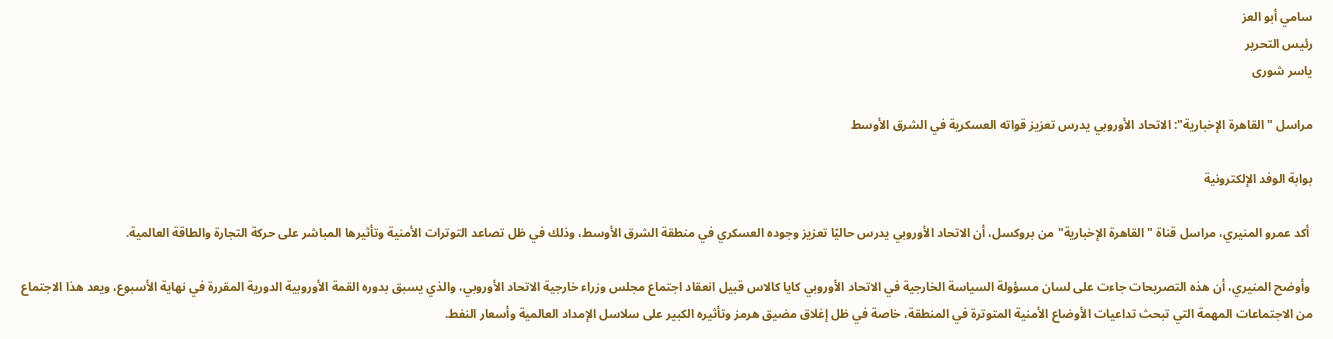سامي أبو العز
رئيس التحرير
ياسر شورى

مراسل "القاهرة الإخبارية": الاتحاد الأوروبي يدرس تعزيز قواته العسكرية في الشرق الأوسط

بوابة الوفد الإلكترونية

 أكد عمرو المنيري، مراسل قناة "القاهرة الإخبارية" من بروكسل، أن الاتحاد الأوروبي يدرس حاليًا تعزيز وجوده العسكري في منطقة الشرق الأوسط، وذلك في ظل تصاعد التوترات الأمنية وتأثيرها المباشر على حركة التجارة والطاقة العالمية.

 وأوضح المنيري، أن هذه التصريحات جاءت على لسان مسؤولة السياسة الخارجية في الاتحاد الأوروبي كايا كالاس قبيل انعقاد اجتماع مجلس وزراء خارجية الاتحاد الأوروبي، والذي يسبق بدوره القمة الأوروبية الدورية المقررة في نهاية الأسبوع، ويعد هذا الاجتماع من الاجتماعات المهمة التي تبحث تداعيات الأوضاع الأمنية المتوترة في المنطقة، خاصة في ظل إغلاق مضيق هرمز وتأثيره الكبير على سلاسل الإمداد العالمية وأسعار النفط.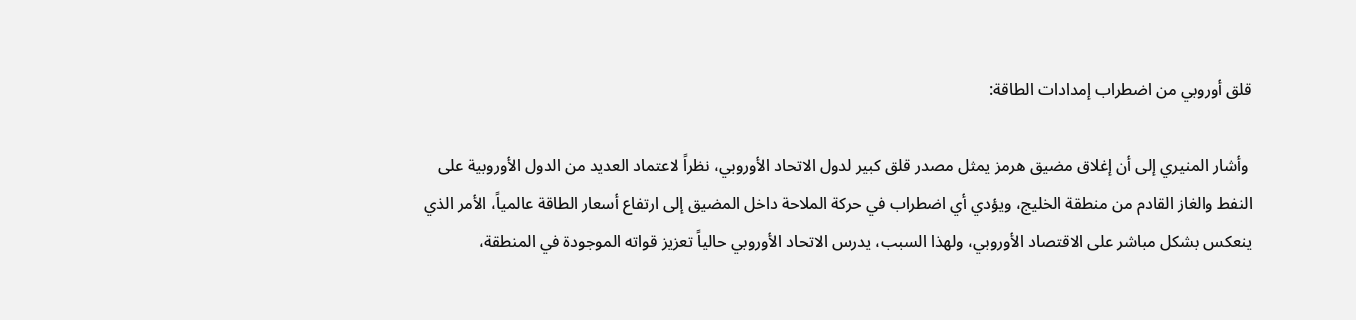قلق أوروبي من اضطراب إمدادات الطاقة:

 وأشار المنيري إلى أن إغلاق مضيق هرمز يمثل مصدر قلق كبير لدول الاتحاد الأوروبي، نظراً لاعتماد العديد من الدول الأوروبية على النفط والغاز القادم من منطقة الخليج، ويؤدي أي اضطراب في حركة الملاحة داخل المضيق إلى ارتفاع أسعار الطاقة عالمياً، الأمر الذي ينعكس بشكل مباشر على الاقتصاد الأوروبي، ولهذا السبب، يدرس الاتحاد الأوروبي حالياً تعزيز قواته الموجودة في المنطقة،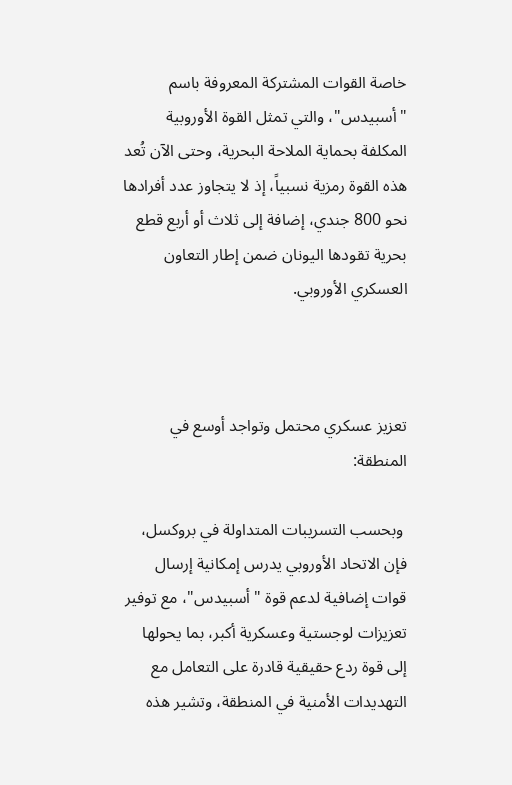خاصة القوات المشتركة المعروفة باسم "أسبيدس"، والتي تمثل القوة الأوروبية المكلفة بحماية الملاحة البحرية، وحتى الآن تُعد هذه القوة رمزية نسبياً، إذ لا يتجاوز عدد أفرادها نحو 800 جندي، إضافة إلى ثلاث أو أربع قطع بحرية تقودها اليونان ضمن إطار التعاون العسكري الأوروبي.



تعزيز عسكري محتمل وتواجد أوسع في المنطقة:

 وبحسب التسريبات المتداولة في بروكسل، فإن الاتحاد الأوروبي يدرس إمكانية إرسال قوات إضافية لدعم قوة "أسبيدس"، مع توفير تعزيزات لوجستية وعسكرية أكبر، بما يحولها إلى قوة ردع حقيقية قادرة على التعامل مع التهديدات الأمنية في المنطقة، وتشير هذه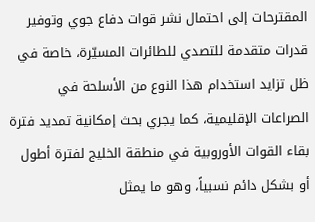المقترحات إلى احتمال نشر قوات دفاع جوي وتوفير قدرات متقدمة للتصدي للطائرات المسيّرة، خاصة في ظل تزايد استخدام هذا النوع من الأسلحة في الصراعات الإقليمية، كما يجري بحث إمكانية تمديد فترة بقاء القوات الأوروبية في منطقة الخليج لفترة أطول أو بشكل دائم نسبياً، وهو ما يمثل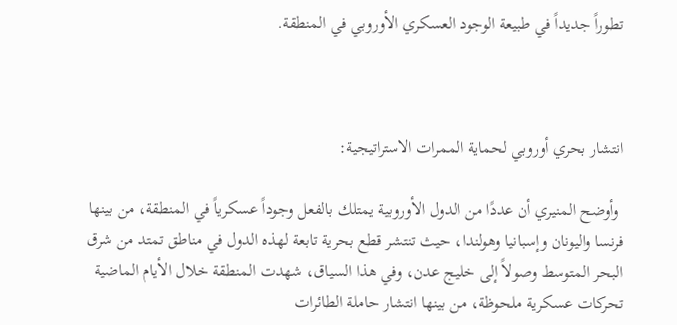تطوراً جديداً في طبيعة الوجود العسكري الأوروبي في المنطقة.



انتشار بحري أوروبي لحماية الممرات الاستراتيجية:

 وأوضح المنيري أن عددًا من الدول الأوروبية يمتلك بالفعل وجوداً عسكرياً في المنطقة، من بينها فرنسا واليونان وإسبانيا وهولندا، حيث تنتشر قطع بحرية تابعة لهذه الدول في مناطق تمتد من شرق البحر المتوسط وصولاً إلى خليج عدن، وفي هذا السياق، شهدت المنطقة خلال الأيام الماضية تحركات عسكرية ملحوظة، من بينها انتشار حاملة الطائرات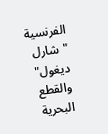الفرنسية "شارل ديغول" والقطع البحرية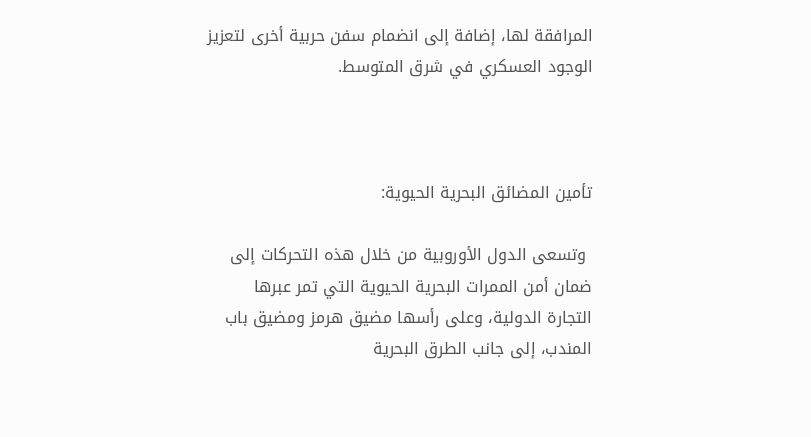المرافقة لها، إضافة إلى انضمام سفن حربية أخرى لتعزيز الوجود العسكري في شرق المتوسط.



تأمين المضائق البحرية الحيوية:

 وتسعى الدول الأوروبية من خلال هذه التحركات إلى ضمان أمن الممرات البحرية الحيوية التي تمر عبرها التجارة الدولية، وعلى رأسها مضيق هرمز ومضيق باب المندب، إلى جانب الطرق البحرية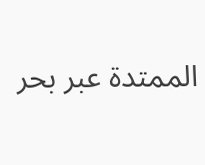الممتدة عبر بحر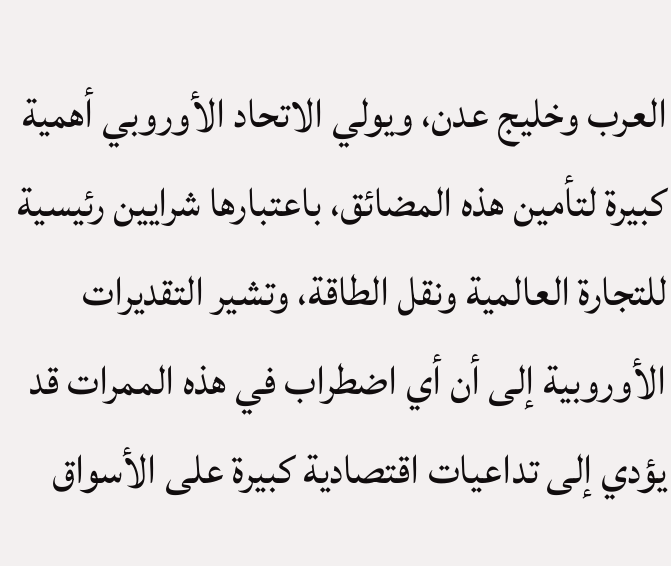العرب وخليج عدن، ويولي الاتحاد الأوروبي أهمية كبيرة لتأمين هذه المضائق، باعتبارها شرايين رئيسية للتجارة العالمية ونقل الطاقة، وتشير التقديرات الأوروبية إلى أن أي اضطراب في هذه الممرات قد يؤدي إلى تداعيات اقتصادية كبيرة على الأسواق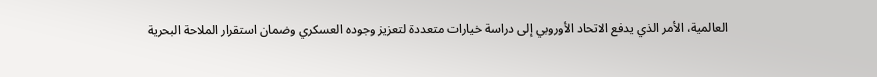العالمية، الأمر الذي يدفع الاتحاد الأوروبي إلى دراسة خيارات متعددة لتعزيز وجوده العسكري وضمان استقرار الملاحة البحرية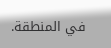في المنطقة.